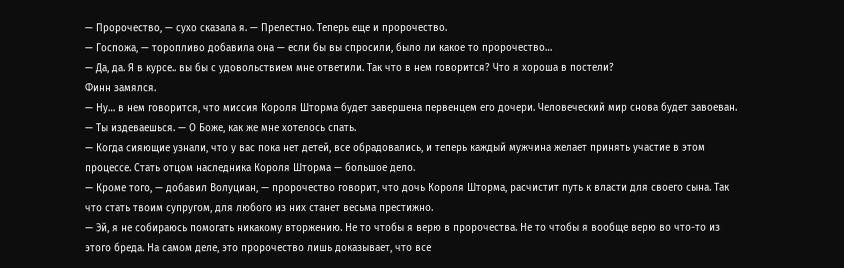— Пророчество, — сухо сказала я. — Прелестно. Теперь еще и пророчество.
— Госпожа, — торопливо добавила она — если бы вы спросили, было ли какое то пророчество…
— Да, да. Я в курсе.. вы бы с удовольствием мне ответили. Так что в нем говорится? Что я хороша в постели?
Финн замялся.
— Ну… в нем говорится, что миссия Короля Шторма будет завершена первенцем его дочери. Человеческий мир снова будет завоеван.
— Ты издеваешься. — О Боже, как же мне хотелось спать.
— Когда сияющие узнали, что у вас пока нет детей, все обрадовались, и теперь каждый мужчина желает принять участие в этом процессе. Стать отцом наследника Короля Шторма — большое дело.
— Кроме того, — добавил Волуциан, — пророчество говорит, что дочь Короля Шторма, расчистит путь к власти для своего сына. Так что стать твоим супругом, для любого из них станет весьма престижно.
— Эй, я не собираюсь помогать никакому вторжению. Не то чтобы я верю в пророчества. Не то чтобы я вообще верю во что-то из этого бреда. На самом деле, это пророчество лишь доказывает, что все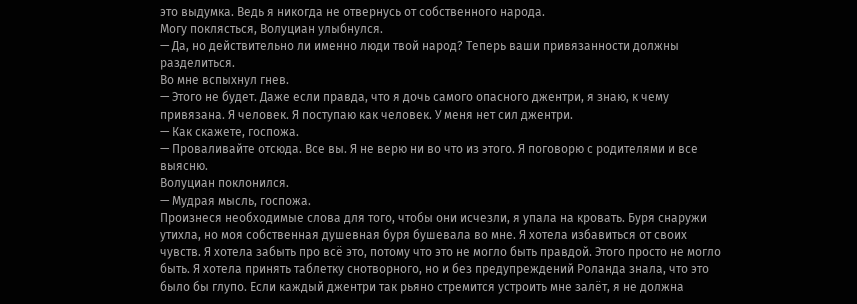это выдумка. Ведь я никогда не отвернусь от собственного народа.
Могу поклясться, Волуциан улыбнулся.
— Да, но действительно ли именно люди твой народ? Теперь ваши привязанности должны разделиться.
Во мне вспыхнул гнев.
— Этого не будет. Даже если правда, что я дочь самого опасного джентри, я знаю, к чему привязана. Я человек. Я поступаю как человек. У меня нет сил джентри.
— Как скажете, госпожа.
— Проваливайте отсюда. Все вы. Я не верю ни во что из этого. Я поговорю с родителями и все выясню.
Волуциан поклонился.
— Мудрая мысль, госпожа.
Произнеся необходимые слова для того, чтобы они исчезли, я упала на кровать. Буря снаружи утихла, но моя собственная душевная буря бушевала во мне. Я хотела избавиться от своих чувств. Я хотела забыть про всё это, потому что это не могло быть правдой. Этого просто не могло быть. Я хотела принять таблетку снотворного, но и без предупреждений Роланда знала, что это было бы глупо. Если каждый джентри так рьяно стремится устроить мне залёт, я не должна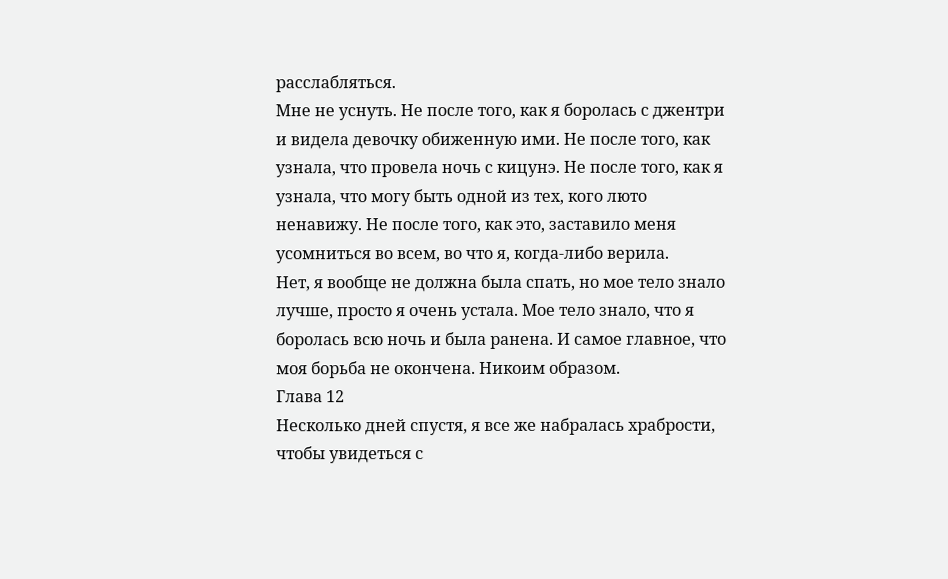расслабляться.
Мне не уснуть. Не после того, как я боролась с джентри и видела девочку обиженную ими. Не после того, как узнала, что провела ночь с кицунэ. Не после того, как я узнала, что могу быть одной из тех, кого люто ненавижу. Не после того, как это, заставило меня усомниться во всем, во что я, когда-либо верила.
Нет, я вообще не должна была спать, но мое тело знало лучше, просто я очень устала. Мое тело знало, что я боролась всю ночь и была ранена. И самое главное, что моя борьба не окончена. Никоим образом.
Глава 12
Несколько дней спустя, я все же набралась храбрости, чтобы увидеться с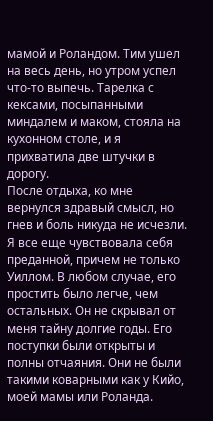мамой и Роландом. Тим ушел на весь день, но утром успел что-то выпечь. Тарелка с кексами, посыпанными миндалем и маком, стояла на кухонном столе, и я прихватила две штучки в дорогу.
После отдыха, ко мне вернулся здравый смысл, но гнев и боль никуда не исчезли. Я все еще чувствовала себя преданной, причем не только Уиллом. В любом случае, его простить было легче, чем остальных. Он не скрывал от меня тайну долгие годы. Его поступки были открыты и полны отчаяния. Они не были такими коварными как у Кийо, моей мамы или Роланда.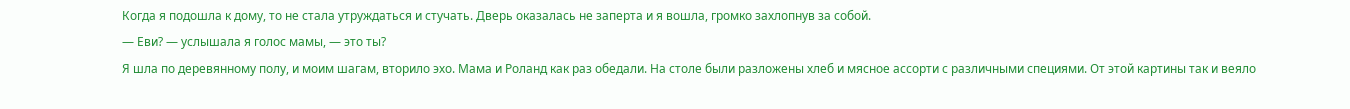Когда я подошла к дому, то не стала утруждаться и стучать. Дверь оказалась не заперта и я вошла, громко захлопнув за собой.
— Еви? — услышала я голос мамы, — это ты?
Я шла по деревянному полу, и моим шагам, вторило эхо. Мама и Роланд как раз обедали. На столе были разложены хлеб и мясное ассорти с различными специями. От этой картины так и веяло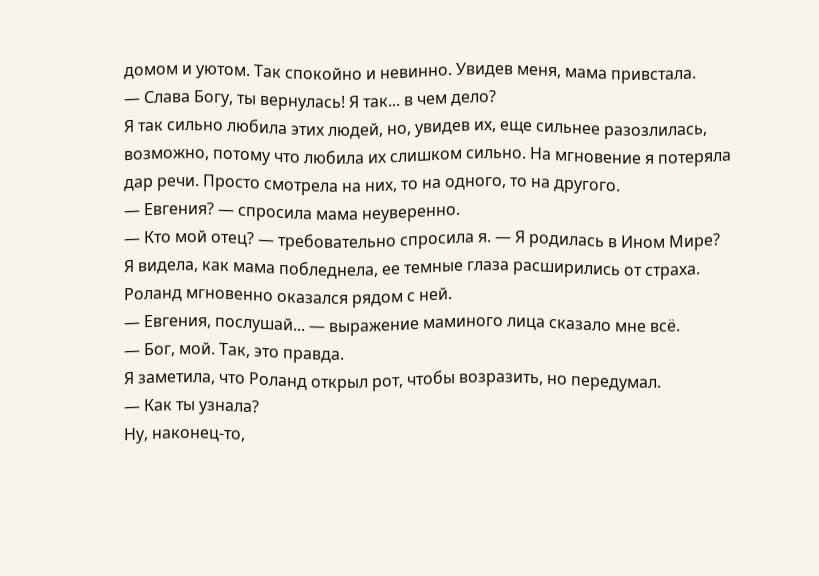домом и уютом. Так спокойно и невинно. Увидев меня, мама привстала.
— Слава Богу, ты вернулась! Я так... в чем дело?
Я так сильно любила этих людей, но, увидев их, еще сильнее разозлилась, возможно, потому что любила их слишком сильно. На мгновение я потеряла дар речи. Просто смотрела на них, то на одного, то на другого.
— Евгения? — спросила мама неуверенно.
— Кто мой отец? — требовательно спросила я. — Я родилась в Ином Мире?
Я видела, как мама побледнела, ее темные глаза расширились от страха. Роланд мгновенно оказался рядом с ней.
— Евгения, послушай... — выражение маминого лица сказало мне всё.
— Бог, мой. Так, это правда.
Я заметила, что Роланд открыл рот, чтобы возразить, но передумал.
— Как ты узнала?
Ну, наконец-то,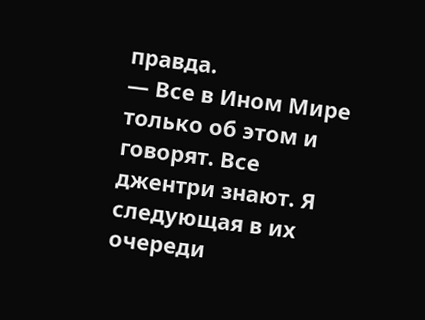правда.
— Все в Ином Мире только об этом и говорят. Все джентри знают. Я следующая в их очереди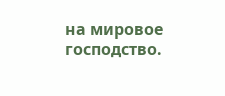на мировое господство.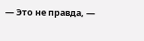— Это не правда, —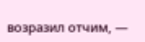возразил отчим, —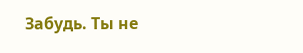Забудь. Ты не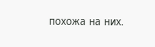похожа на них.